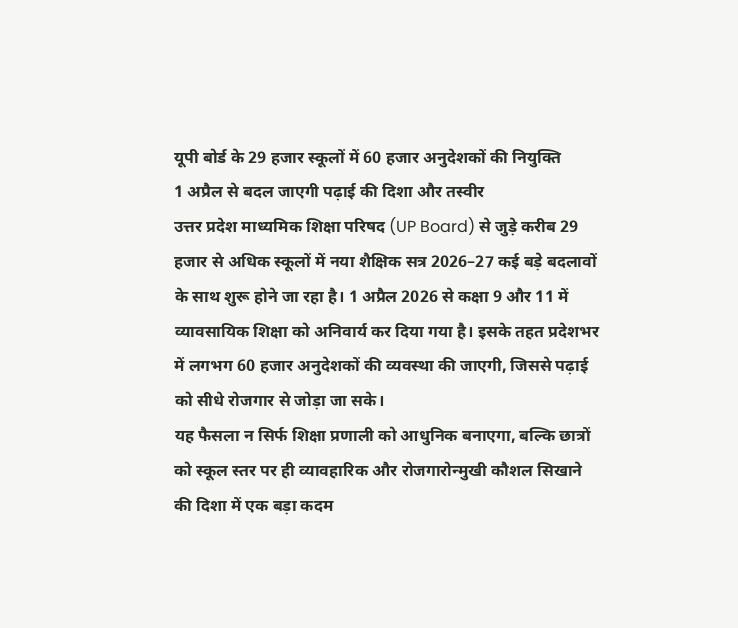यूपी बोर्ड के 29 हजार स्कूलों में 60 हजार अनुदेशकों की नियुक्ति
1 अप्रैल से बदल जाएगी पढ़ाई की दिशा और तस्वीर
उत्तर प्रदेश माध्यमिक शिक्षा परिषद (UP Board) से जुड़े करीब 29 हजार से अधिक स्कूलों में नया शैक्षिक सत्र 2026–27 कई बड़े बदलावों के साथ शुरू होने जा रहा है। 1 अप्रैल 2026 से कक्षा 9 और 11 में व्यावसायिक शिक्षा को अनिवार्य कर दिया गया है। इसके तहत प्रदेशभर में लगभग 60 हजार अनुदेशकों की व्यवस्था की जाएगी, जिससे पढ़ाई को सीधे रोजगार से जोड़ा जा सके।
यह फैसला न सिर्फ शिक्षा प्रणाली को आधुनिक बनाएगा, बल्कि छात्रों को स्कूल स्तर पर ही व्यावहारिक और रोजगारोन्मुखी कौशल सिखाने की दिशा में एक बड़ा कदम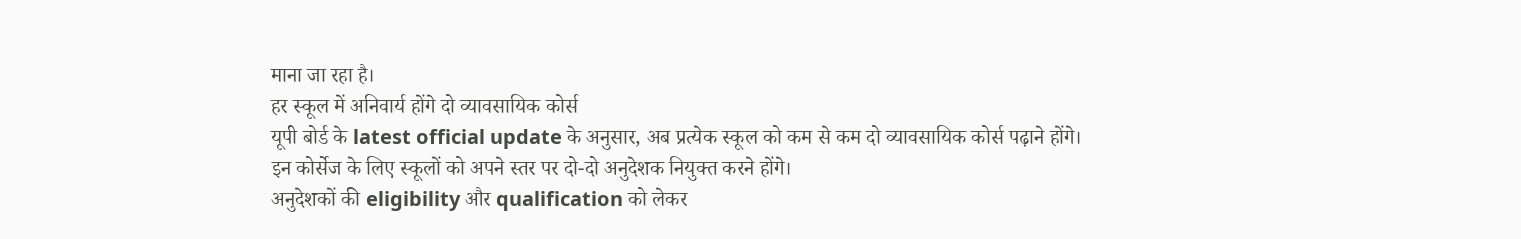माना जा रहा है।
हर स्कूल में अनिवार्य होंगे दो व्यावसायिक कोर्स
यूपी बोर्ड के latest official update के अनुसार, अब प्रत्येक स्कूल को कम से कम दो व्यावसायिक कोर्स पढ़ाने होंगे। इन कोर्सेज के लिए स्कूलों को अपने स्तर पर दो-दो अनुदेशक नियुक्त करने होंगे।
अनुदेशकों की eligibility और qualification को लेकर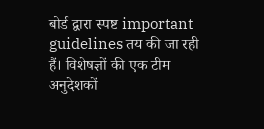बोर्ड द्वारा स्पष्ट important guidelines तय की जा रही हैं। विशेषज्ञों की एक टीम अनुदेशकों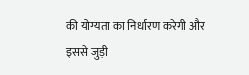की योग्यता का निर्धारण करेगी और इससे जुड़ी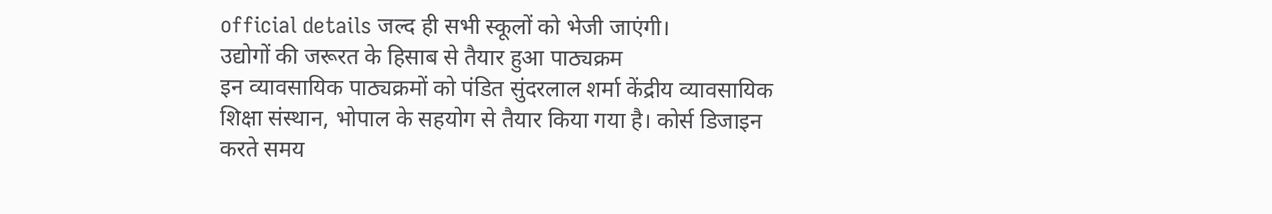official details जल्द ही सभी स्कूलों को भेजी जाएंगी।
उद्योगों की जरूरत के हिसाब से तैयार हुआ पाठ्यक्रम
इन व्यावसायिक पाठ्यक्रमों को पंडित सुंदरलाल शर्मा केंद्रीय व्यावसायिक शिक्षा संस्थान, भोपाल के सहयोग से तैयार किया गया है। कोर्स डिजाइन करते समय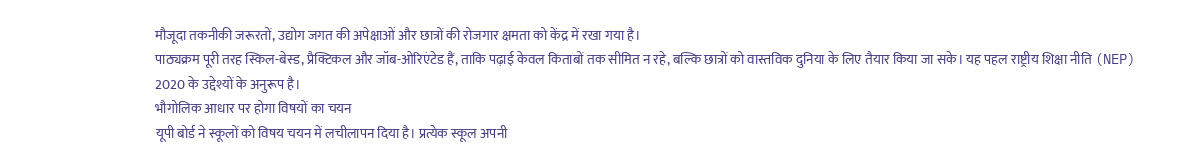मौजूदा तकनीकी जरूरतों, उद्योग जगत की अपेक्षाओं और छात्रों की रोजगार क्षमता को केंद्र में रखा गया है।
पाठ्यक्रम पूरी तरह स्किल-बेस्ड, प्रैक्टिकल और जॉब-ओरिएंटेड हैं, ताकि पढ़ाई केवल किताबों तक सीमित न रहे, बल्कि छात्रों को वास्तविक दुनिया के लिए तैयार किया जा सके। यह पहल राष्ट्रीय शिक्षा नीति (NEP) 2020 के उद्देश्यों के अनुरूप है।
भौगोलिक आधार पर होगा विषयों का चयन
यूपी बोर्ड ने स्कूलों को विषय चयन में लचीलापन दिया है। प्रत्येक स्कूल अपनी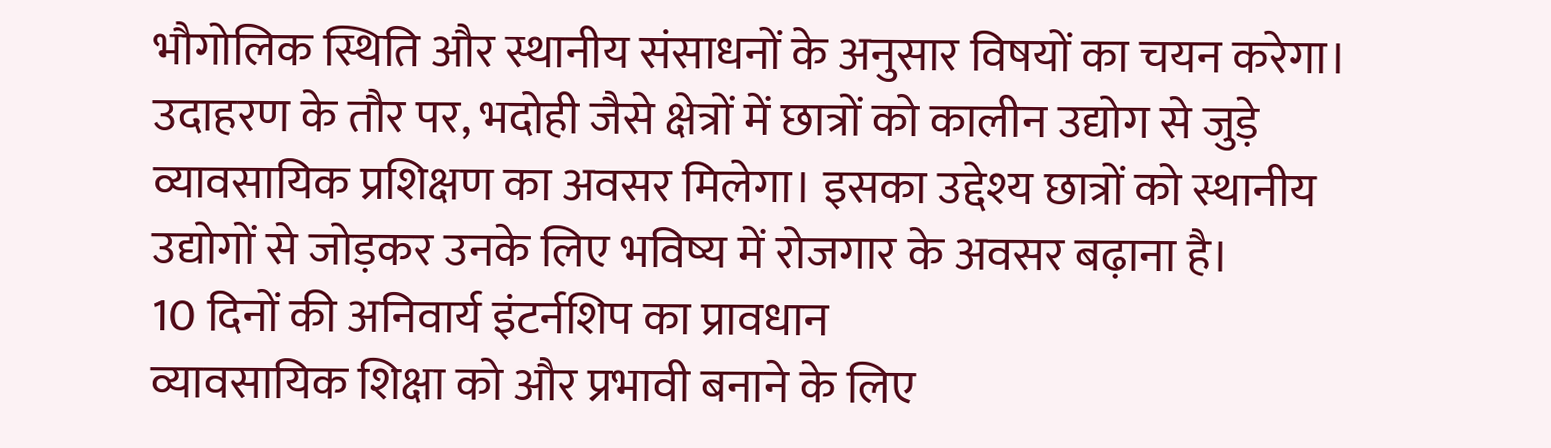भौगोलिक स्थिति और स्थानीय संसाधनों के अनुसार विषयों का चयन करेगा।
उदाहरण के तौर पर, भदोही जैसे क्षेत्रों में छात्रों को कालीन उद्योग से जुड़े व्यावसायिक प्रशिक्षण का अवसर मिलेगा। इसका उद्देश्य छात्रों को स्थानीय उद्योगों से जोड़कर उनके लिए भविष्य में रोजगार के अवसर बढ़ाना है।
10 दिनों की अनिवार्य इंटर्नशिप का प्रावधान
व्यावसायिक शिक्षा को और प्रभावी बनाने के लिए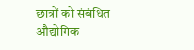छात्रों को संबंधित औद्योगिक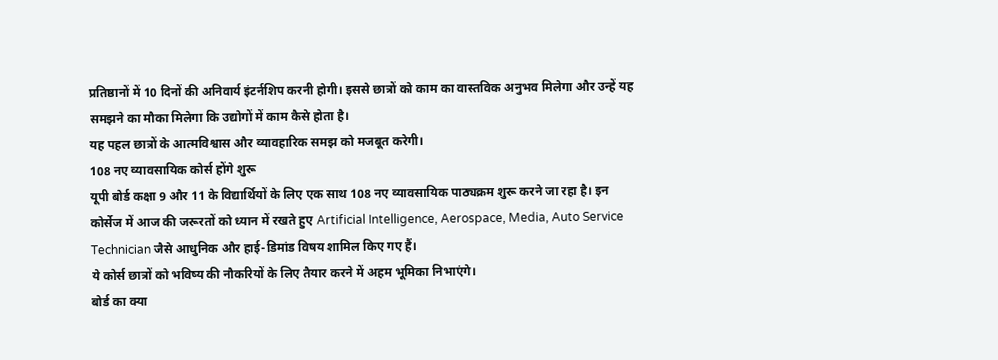प्रतिष्ठानों में 10 दिनों की अनिवार्य इंटर्नशिप करनी होगी। इससे छात्रों को काम का वास्तविक अनुभव मिलेगा और उन्हें यह समझने का मौका मिलेगा कि उद्योगों में काम कैसे होता है।
यह पहल छात्रों के आत्मविश्वास और व्यावहारिक समझ को मजबूत करेगी।
108 नए व्यावसायिक कोर्स होंगे शुरू
यूपी बोर्ड कक्षा 9 और 11 के विद्यार्थियों के लिए एक साथ 108 नए व्यावसायिक पाठ्यक्रम शुरू करने जा रहा है। इन कोर्सेज में आज की जरूरतों को ध्यान में रखते हुए Artificial Intelligence, Aerospace, Media, Auto Service Technician जैसे आधुनिक और हाई-डिमांड विषय शामिल किए गए हैं।
ये कोर्स छात्रों को भविष्य की नौकरियों के लिए तैयार करने में अहम भूमिका निभाएंगे।
बोर्ड का क्या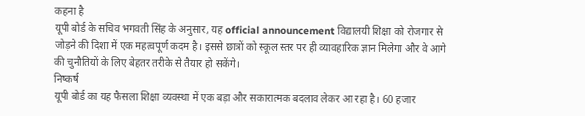कहना है
यूपी बोर्ड के सचिव भगवती सिंह के अनुसार, यह official announcement विद्यालयी शिक्षा को रोजगार से जोड़ने की दिशा में एक महत्वपूर्ण कदम है। इससे छात्रों को स्कूल स्तर पर ही व्यावहारिक ज्ञान मिलेगा और वे आगे की चुनौतियों के लिए बेहतर तरीके से तैयार हो सकेंगे।
निष्कर्ष
यूपी बोर्ड का यह फैसला शिक्षा व्यवस्था में एक बड़ा और सकारात्मक बदलाव लेकर आ रहा है। 60 हजार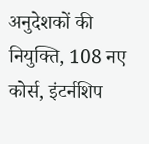अनुदेशकों की नियुक्ति, 108 नए कोर्स, इंटर्नशिप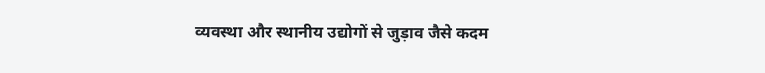व्यवस्था और स्थानीय उद्योगों से जुड़ाव जैसे कदम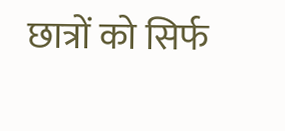छात्रों को सिर्फ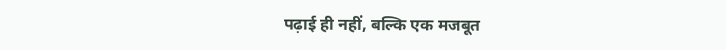पढ़ाई ही नहीं, बल्कि एक मजबूत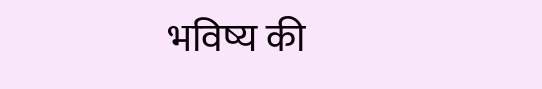भविष्य की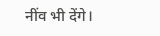नींव भी देंगे।